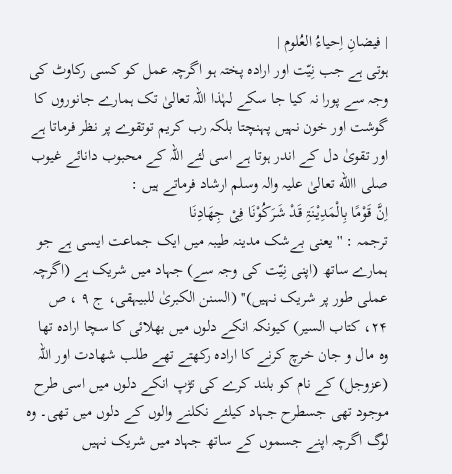| فیضانِ اِحیاءُ العُلوم |
ہوتی ہے جب نِیّت اور ارادہ پختہ ہو اگرچہ عمل کو کسی رکاوٹ کی وجہ سے پورا نہ کیا جا سکے لہٰذا اللہ تعالیٰ تک ہمارے جانوروں کا گوشت اور خون نہیں پہنچتا بلکہ رب کریم توتقوے پر نظر فرماتا ہے اور تقویٰ دل کے اندر ہوتا ہے اسی لئے اللہ کے محبوب دانائے غیوب صلی االله تعالیٰ علیہ والہ وسلم ارشاد فرماتے ہیں :
اِنَّ قَوْمًا بِالْمَدِیْنَۃِ قَدْ شَرَکُوْنَا فِیْ جِھَادِنَا
ترجمہ : ''یعنی بےشک مدینہ طیبہ میں ایک جماعت ایسی ہے جو ہمارے ساتھ (اپنی نِیّت کی وجہ سے) جہاد میں شریک ہے (اگرچہ عملی طور پر شریک نہیں)'' (السنن الکبریٰ للبیہقی، ج ۹ ، ص ۲۴، کتاب السیر) کیونکہ انکے دلوں میں بھلائی کا سچا ارادہ تھا وہ مال و جان خرچ کرنے کا ارادہ رکھتے تھے طلب شھادت اور اللہ (عزوجل) کے نام کو بلند کرے کی تڑپ انکے دلوں میں اسی طرح موجود تھی جسطرح جہاد کیلئے نکلنے والوں کے دلوں میں تھی۔ وہ لوگ اگرچہ اپنے جسموں کے ساتھ جہاد میں شریک نہیں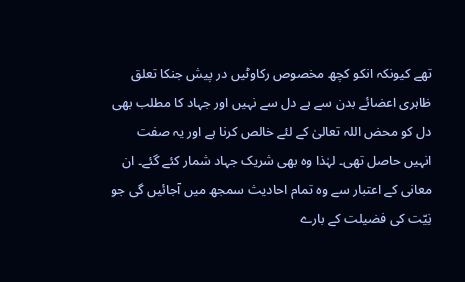تھے کیونکہ انکو کچھ مخصوص رکاوٹیں در پیش جنکا تعلق ظاہری اعضائے بدن سے ہے دل سے نہیں اور جہاد کا مطلب بھی دل کو محض اللہ تعالیٰ کے لئے خالص کرنا ہے اور یہ صفت انہیں حاصل تھی۔ لہٰذا وہ بھی شریک جہاد شمار کئے گئے۔ ان معانی کے اعتبار سے وہ تمام احادیث سمجھ میں آجائیں گی جو نِیّت کی فضیلت کے بارے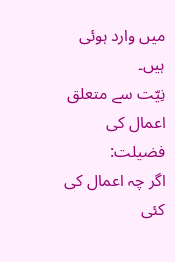میں وارد ہوئی ہیں۔
نِیّت سے متعلق اعمال کی فضیلت:
اگر چہ اعمال کی کئی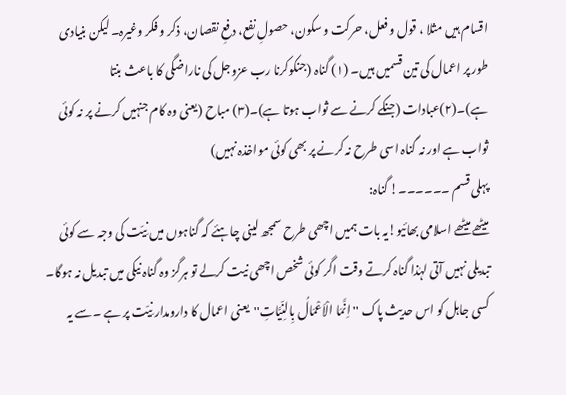اقسام ہیں مثلا ، قول و فعل، حرکت و سکون، حصولِ نفع، دفعِ نقصان، ذکر و فکر وغیرہ۔ لیکن بنیادی طور پر اعمال کی تین قسمیں ہیں۔ (۱) گناہ (جنکوکرنا رب عزوجل کی ناراضگی کا باعث بنتا ہے)۔(۲)عبادات (جنکے کرنے سے ثواب ہوتا ہے)۔(۳) مباح (یعنی وہ کام جنہیں کرنے پر نہ کوئی ثواب ہے اور نہ گناہ اسی طرح نہ کرنے پر بھی کوئی مواخذہ نہیں)
پہلی قسم ۔۔۔۔۔۔! گناہ:
میٹھے میٹھے اسلامی بھائیو!یہ بات ہمیں اچھی طرح سمجھ لینی چاہئے کہ گناہوں میں نِیّت کی وجہ سے کوئی تبدیلی نہیں آتی لہٰذا گناہ کرتے وقت اگر کوئی شخص اچھی نیت کرلے تو ہرگز وہ گناہ نیکی میں تبدیل نہ ہوگا۔ کسی جاہل کو اس حدیث پاک '' اِنَّمَا الْاَعْمَالُ بِالنِّیَّاتِ''یعنی اعمال کا دارومدار نِیّت پر ہے ۔سے یہ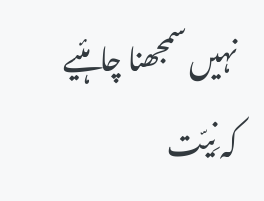نہیں سمجھنا چاہئیے کہ نِیّت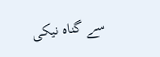سے گناہ نیکی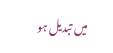میں تبدیل ہو